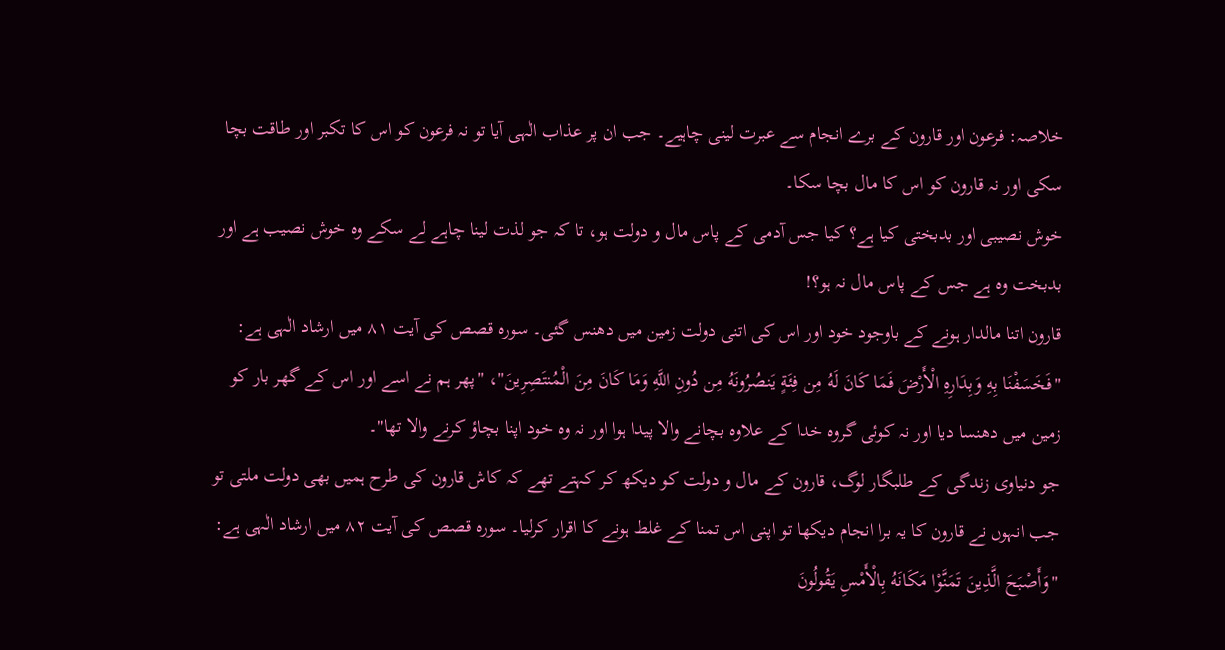خلاصہ: فرعون اور قارون کے برے انجام سے عبرت لینی چاہیے۔ جب ان پر عذاب الٰہی آیا تو نہ فرعون کو اس کا تکبر اور طاقت بچا سکی اور نہ قارون کو اس کا مال بچا سکا۔
خوش نصیبی اور بدبختی کیا ہے؟ کیا جس آدمی کے پاس مال و دولت ہو، تا کہ جو لذت لینا چاہے لے سکے وہ خوش نصیب ہے اور بدبخت وہ ہے جس کے پاس مال نہ ہو؟!
قارون اتنا مالدار ہونے کے باوجود خود اور اس کی اتنی دولت زمین میں دھنس گئی۔ سورہ قصص کی آیت ۸۱ میں ارشاد الٰہی ہے: "فَخَسَفْنَا بِهِ وَبِدَارِهِ الْأَرْضَ فَمَا كَانَ لَهُ مِن فِئَةٍ يَنصُرُونَهُ مِن دُونِ اللَّهِ وَمَا كَانَ مِنَ الْمُنتَصِرِينَ"، "پھر ہم نے اسے اور اس کے گھر بار کو زمین میں دھنسا دیا اور نہ کوئی گروہ خدا کے علاوہ بچانے والا پیدا ہوا اور نہ وہ خود اپنا بچاؤ کرنے والا تھا"۔
جو دنیاوی زندگی کے طلبگار لوگ، قارون کے مال و دولت کو دیکھ کر کہتے تھے کہ کاش قارون کی طرح ہمیں بھی دولت ملتی تو جب انہوں نے قارون کا یہ برا انجام دیکھا تو اپنی اس تمنا کے غلط ہونے کا اقرار کرلیا۔ سورہ قصص کی آیت ۸۲ میں ارشاد الٰہی ہے: "وَأَصْبَحَ الَّذِينَ تَمَنَّوْا مَكَانَهُ بِالْأَمْسِ يَقُولُونَ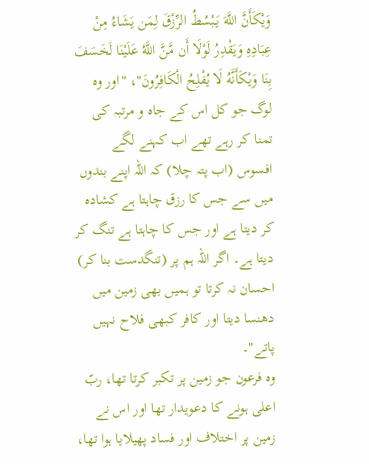وَيْكَأَنَّ اللَّهَ يَبْسُطُ الرِّزْقَ لِمَن يَشَاءُ مِنْ عِبَادِهِ وَيَقْدِرُ لَوْلَا أَن مَّنَّ اللَّهُ عَلَيْنَا لَخَسَفَ بِنَا وَيْكَأَنَّهُ لَا يُفْلِحُ الْكَافِرُونَ"، "اور وہ لوگ جو کل اس کے جاہ و مرتبہ کی تمنا کر رہے تھے اب کہنے لگے افسوس (اب پتہ چلا) کہ اللہ اپنے بندوں میں سے جس کا رزق چاہتا ہے کشادہ کر دیتا ہے اور جس کا چاہتا ہے تنگ کر دیتا ہے۔ اگر اللہ ہم پر (تنگدست بنا کر) احسان نہ کرتا تو ہمیں بھی زمین میں دھنسا دیتا اور کافر کبھی فلاح نہیں پاتے"۔
وہ فرعون جو زمین پر تکبر کرتا تھا، ربّ اعلی ہونے کا دعویدار تھا اور اس نے زمین پر اختلاف اور فساد پھیلایا ہوا تھا،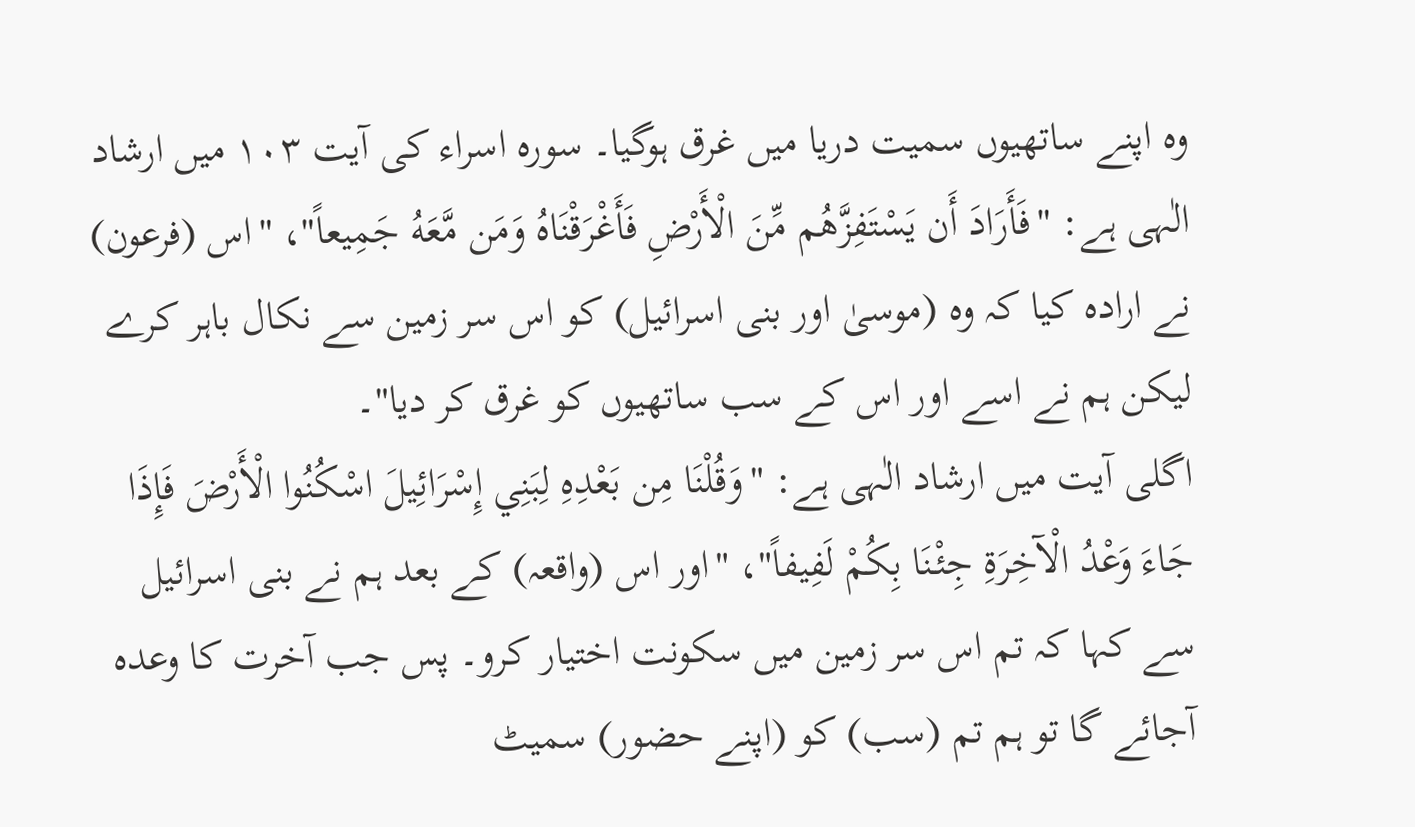وہ اپنے ساتھیوں سمیت دریا میں غرق ہوگیا۔ سورہ اسراء کی آیت ۱۰۳ میں ارشاد الٰہی ہے: "فَأَرَادَ أَن يَسْتَفِزَّهُم مِّنَ الْأَرْضِ فَأَغْرَقْنَاهُ وَمَن مَّعَهُ جَمِيعاً"، "اس (فرعون) نے ارادہ کیا کہ وہ (موسیٰ اور بنی اسرائیل) کو اس سر زمین سے نکال باہر کرے لیکن ہم نے اسے اور اس کے سب ساتھیوں کو غرق کر دیا"۔
اگلی آیت میں ارشاد الٰہی ہے: "وَقُلْنَا مِن بَعْدِهِ لِبَنِي إِسْرَائِيلَ اسْكُنُوا الْأَرْضَ فَإِذَا جَاءَ وَعْدُ الْآخِرَةِ جِئْنَا بِكُمْ لَفِيفاً"، "اور اس (واقعہ) کے بعد ہم نے بنی اسرائیل سے کہا کہ تم اس سر زمین میں سکونت اختیار کرو۔ پس جب آخرت کا وعدہ آجائے گا تو ہم تم (سب) کو (اپنے حضور) سمیٹ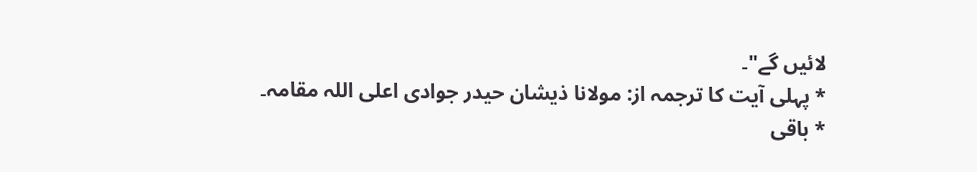لائیں گے"۔
* پہلی آیت کا ترجمہ از: مولانا ذیشان حیدر جوادی اعلی اللہ مقامہ۔
* باقی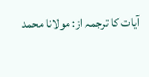آیات کا ترجمہ از: مولانا محمد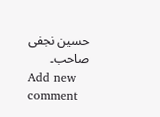حسین نجفی صاحب۔
Add new comment